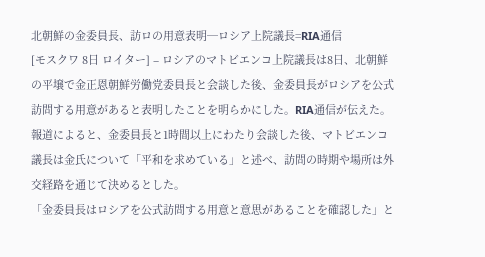北朝鮮の金委員長、訪ロの用意表明─ロシア上院議長=RIA通信
[モスクワ 8日 ロイター] – ロシアのマトビエンコ上院議長は8日、北朝鮮の平壌で金正恩朝鮮労働党委員長と会談した後、金委員長がロシアを公式訪問する用意があると表明したことを明らかにした。RIA通信が伝えた。
報道によると、金委員長と1時間以上にわたり会談した後、マトビエンコ議長は金氏について「平和を求めている」と述べ、訪問の時期や場所は外交経路を通じて決めるとした。
「金委員長はロシアを公式訪問する用意と意思があることを確認した」と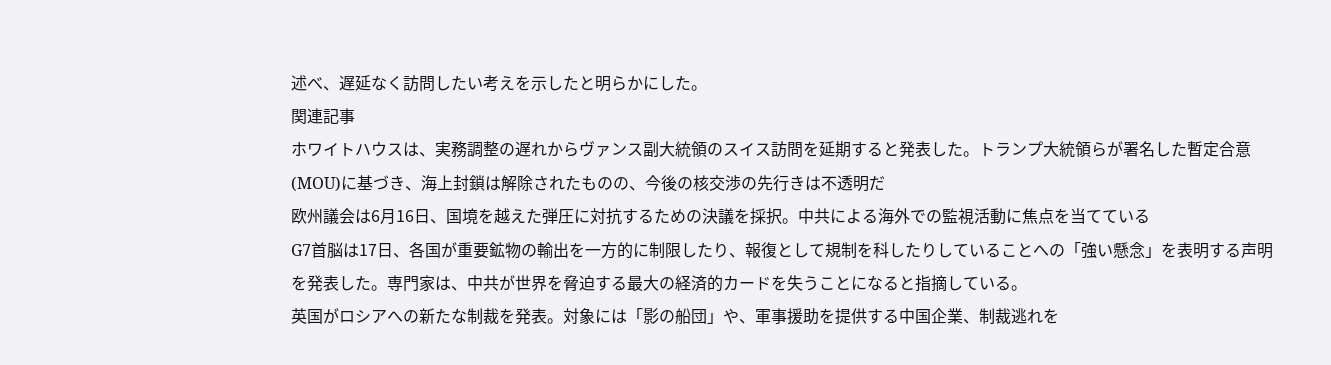述べ、遅延なく訪問したい考えを示したと明らかにした。
関連記事
ホワイトハウスは、実務調整の遅れからヴァンス副大統領のスイス訪問を延期すると発表した。トランプ大統領らが署名した暫定合意(MOU)に基づき、海上封鎖は解除されたものの、今後の核交渉の先行きは不透明だ
欧州議会は6月16日、国境を越えた弾圧に対抗するための決議を採択。中共による海外での監視活動に焦点を当てている
G7首脳は17日、各国が重要鉱物の輸出を一方的に制限したり、報復として規制を科したりしていることへの「強い懸念」を表明する声明を発表した。専門家は、中共が世界を脅迫する最大の経済的カードを失うことになると指摘している。
英国がロシアへの新たな制裁を発表。対象には「影の船団」や、軍事援助を提供する中国企業、制裁逃れを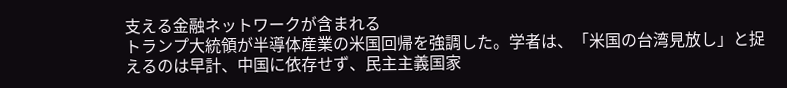支える金融ネットワークが含まれる
トランプ大統領が半導体産業の米国回帰を強調した。学者は、「米国の台湾見放し」と捉えるのは早計、中国に依存せず、民主主義国家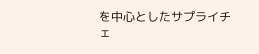を中心としたサプライチェ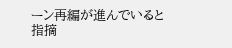ーン再編が進んでいると指摘